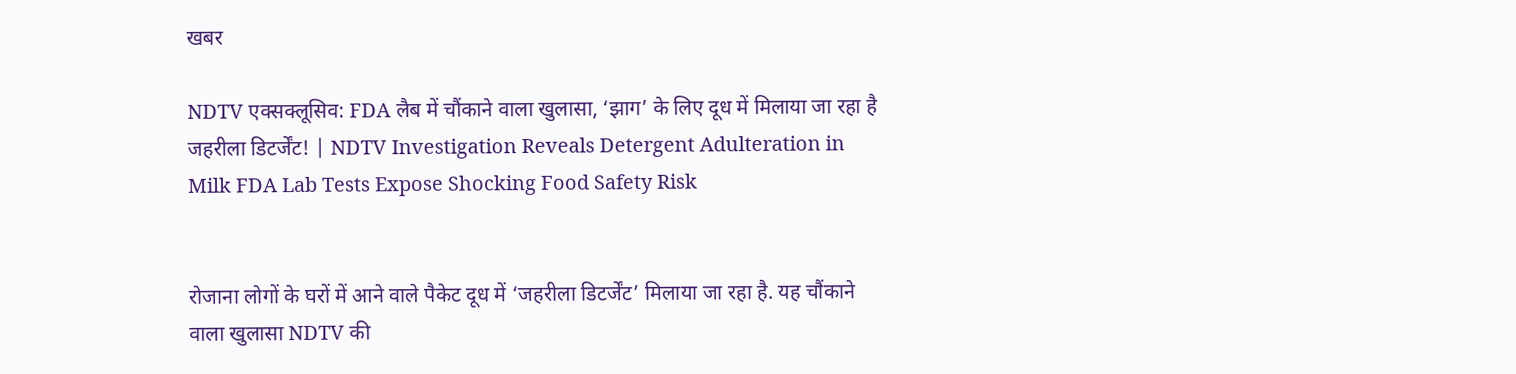खबर

NDTV एक्सक्लूसिव: FDA लैब में चौंकाने वाला खुलासा, ‘झाग’ के लिए दूध में मिलाया जा रहा है जहरीला डिटर्जेंट! | NDTV Investigation Reveals Detergent Adulteration in Milk FDA Lab Tests Expose Shocking Food Safety Risk


रोजाना लोगों के घरों में आने वाले पैकेट दूध में ‘जहरीला डिटर्जेंट’ मिलाया जा रहा है. यह चौंकाने वाला खुलासा NDTV की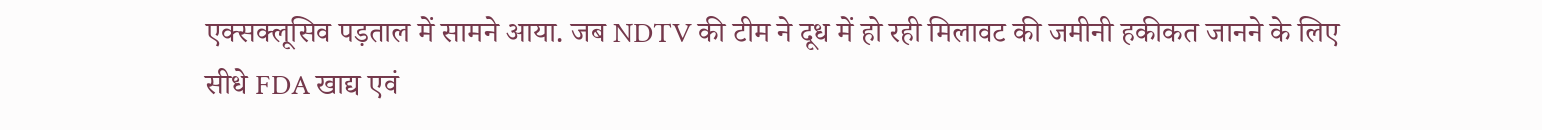एक्सक्लूसिव पड़ताल में सामने आया. जब NDTV की टीम ने दूध में हो रही मिलावट की जमीनी हकीकत जानने के लिए सीधे FDA खाद्य एवं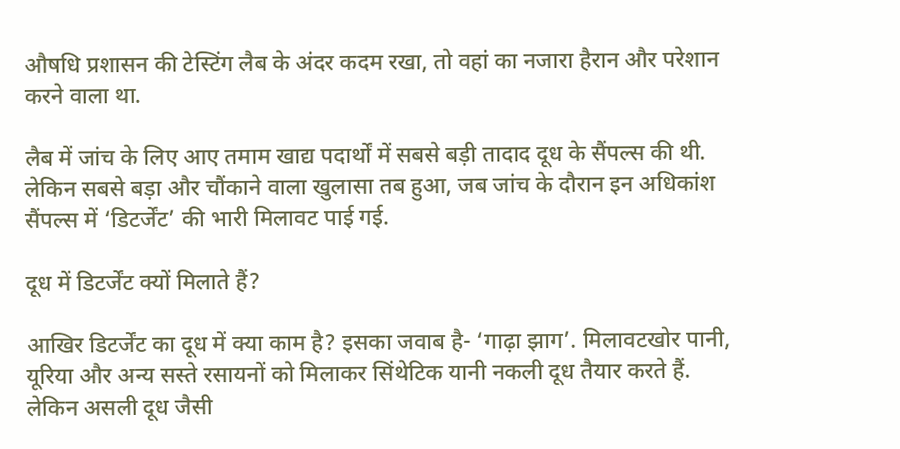औषधि प्रशासन की टेस्टिंग लैब के अंदर कदम रखा, तो वहां का नजारा हैरान और परेशान करने वाला था.

लैब में जांच के लिए आए तमाम खाद्य पदार्थों में सबसे बड़ी तादाद दूध के सैंपल्स की थी. लेकिन सबसे बड़ा और चौंकाने वाला खुलासा तब हुआ, जब जांच के दौरान इन अधिकांश सैंपल्स में ‘डिटर्जेंट’ की भारी मिलावट पाई गई.

दूध में डिटर्जेंट क्यों मिलाते हैं?

आखिर डिटर्जेंट का दूध में क्या काम है? इसका जवाब है- ‘गाढ़ा झाग’. मिलावटखोर पानी, यूरिया और अन्य सस्ते रसायनों को मिलाकर सिंथेटिक यानी नकली दूध तैयार करते हैं. लेकिन असली दूध जैसी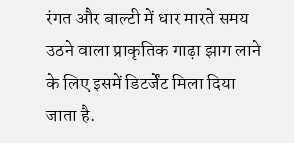रंगत और बाल्टी में धार मारते समय उठने वाला प्राकृतिक गाढ़ा झाग लाने के लिए इसमें डिटर्जेंट मिला दिया जाता है.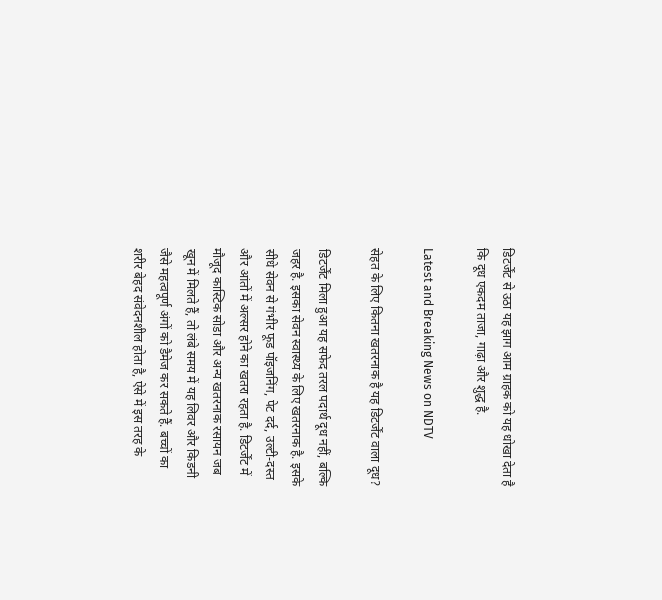डिटर्जेंट से उठा यह झाग आम ग्राहक को यह धोखा देता है कि दूध एकदम ताजा, गाढ़ा और शुद्ध है.

Latest and Breaking News on NDTV

सेहत के लिए कितना खतरनाक है यह डिटर्जेंट वाला दूध?

डिटर्जेंट मिला हुआ यह सफेद तरल पदार्थ दूध नहीं, बल्कि जहर है. इसका सेवन स्वास्थ्य के लिए खतरनाक है. इसके सीधे सेवन से गंभीर फूड पॉइजनिंग, पेट दर्द, उल्टी-दस्त और आंतों में अल्सर होने का खतरा रहता है. डिटर्जेंट में मौजूद कास्टिक सोडा और अन्य खतरनाक रसायन जब खून में मिलते हैं, तो लंबे समय में यह लिवर और किडनी जैसे महत्वपूर्ण अंगों को डैमेज कर सकते हैं. बच्चों का शरीर बेहद संवेदनशील होता है, ऐसे में इस तरह के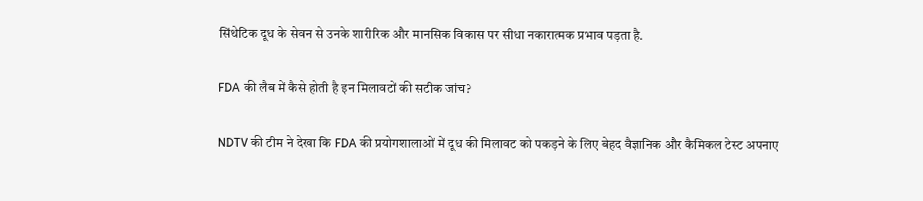सिंथेटिक दूध के सेवन से उनके शारीरिक और मानसिक विकास पर सीधा नकारात्मक प्रभाव पड़ता है.

FDA की लैब में कैसे होती है इन मिलावटों की सटीक जांच?

NDTV की टीम ने देखा कि FDA की प्रयोगशालाओं में दूध की मिलावट को पकड़ने के लिए बेहद वैज्ञानिक और कैमिकल टेस्ट अपनाए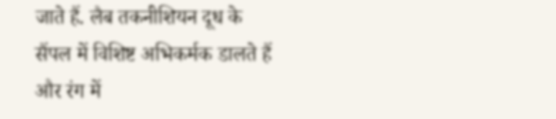जाते हैं. लैब तकनीशियन दूध के सैंपल में विशिष्ट अभिकर्मक डालते हैं और रंग में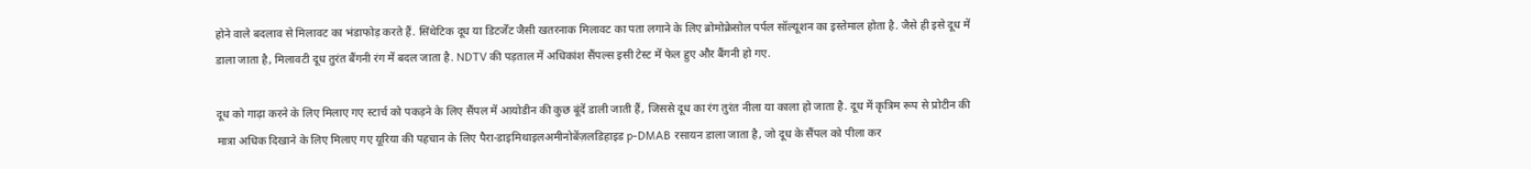होने वाले बदलाव से मिलावट का भंडाफोड़ करते हैं. सिंथेटिक दूध या डिटर्जेंट जैसी खतरनाक मिलावट का पता लगाने के लिए ब्रोमोक्रेसोल पर्पल सॉल्यूशन का इस्तेमाल होता है. जैसे ही इसे दूध में डाला जाता है, मिलावटी दूध तुरंत बैंगनी रंग में बदल जाता है. NDTV की पड़ताल में अधिकांश सैंपल्स इसी टेस्ट में फेल हुए और बैंगनी हो गए.

दूध को गाढ़ा करने के लिए मिलाए गए स्टार्च को पकड़ने के लिए सैंपल में आयोडीन की कुछ बूंदें डाली जाती हैं, जिससे दूध का रंग तुरंत नीला या काला हो जाता है. दूध में कृत्रिम रूप से प्रोटीन की मात्रा अधिक दिखाने के लिए मिलाए गए यूरिया की पहचान के लिए पैरा-डाइमिथाइलअमीनोबेंज़लडिहाइड p-DMAB रसायन डाला जाता है, जो दूध के सैंपल को पीला कर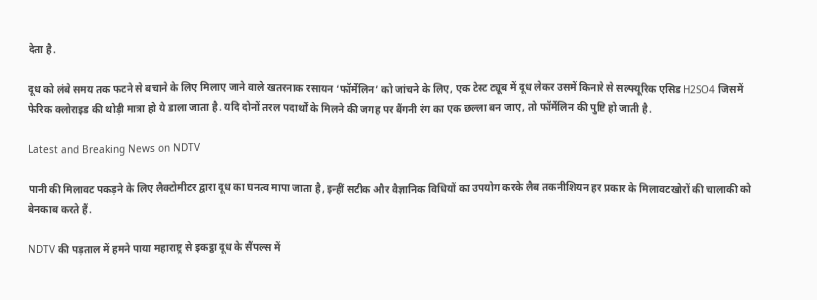देता है.

दूध को लंबे समय तक फटने से बचाने के लिए मिलाए जाने वाले खतरनाक रसायन ‘फॉर्मेलिन’ को जांचने के लिए, एक टेस्ट ट्यूब में दूध लेकर उसमें किनारे से सल्फ्यूरिक एसिड H2SO4 जिसमें फेरिक क्लोराइड की थोड़ी मात्रा हो ये डाला जाता है. यदि दोनों तरल पदार्थों के मिलने की जगह पर बैंगनी रंग का एक छल्ला बन जाए, तो फॉर्मेलिन की पुष्टि हो जाती है.

Latest and Breaking News on NDTV

पानी की मिलावट पकड़ने के लिए लैक्टोमीटर द्वारा दूध का घनत्व मापा जाता है, इन्हीं सटीक और वैज्ञानिक विधियों का उपयोग करके लैब तकनीशियन हर प्रकार के मिलावटखोरों की चालाकी को बेनकाब करते हैं.

NDTV की पड़ताल में हमने पाया महाराष्ट्र से इकट्ठा दूध के सैंपल्स में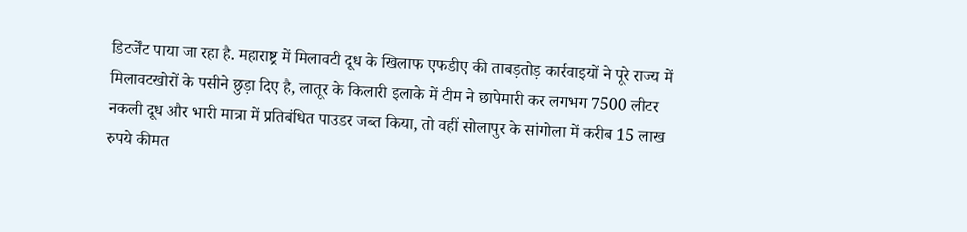डिटर्जेंट पाया जा रहा है. महाराष्ट्र में मिलावटी दूध के खिलाफ एफडीए की ताबड़तोड़ कार्रवाइयों ने पूरे राज्य में मिलावटखोरों के पसीने छुड़ा दिए है, लातूर के किलारी इलाके में टीम ने छापेमारी कर लगभग 7500 लीटर नकली दूध और भारी मात्रा में प्रतिबंधित पाउडर जब्त किया, तो वहीं सोलापुर के सांगोला में करीब 15 लाख रुपये कीमत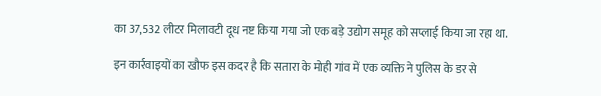का 37,532 लीटर मिलावटी दूध नष्ट किया गया जो एक बड़े उद्योग समूह को सप्लाई किया जा रहा था.

इन कार्रवाइयों का खौफ इस कदर है कि सतारा के मोही गांव में एक व्यक्ति ने पुलिस के डर से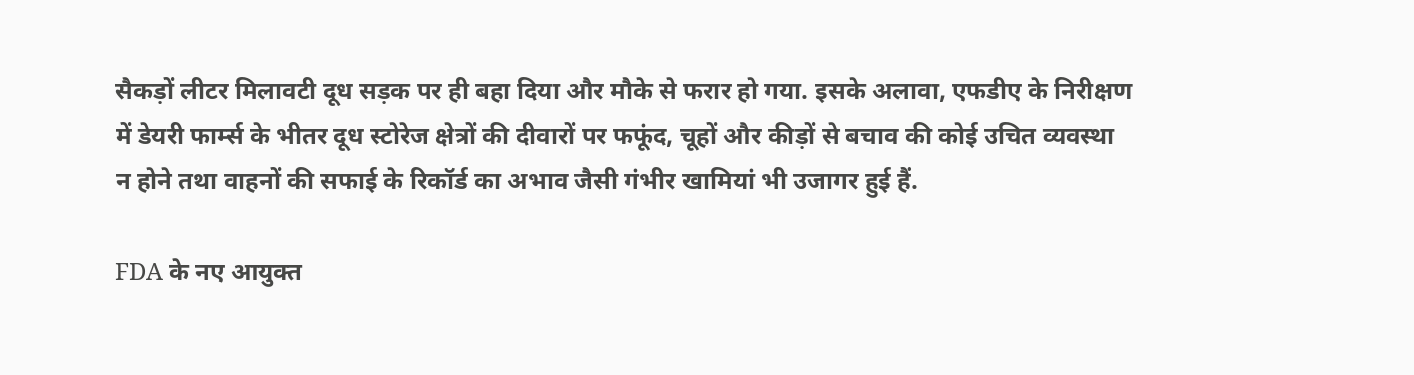सैकड़ों लीटर मिलावटी दूध सड़क पर ही बहा दिया और मौके से फरार हो गया. इसके अलावा, एफडीए के निरीक्षण में डेयरी फार्म्स के भीतर दूध स्टोरेज क्षेत्रों की दीवारों पर फफूंद, चूहों और कीड़ों से बचाव की कोई उचित व्यवस्था न होने तथा वाहनों की सफाई के रिकॉर्ड का अभाव जैसी गंभीर खामियां भी उजागर हुई हैं.

FDA के नए आयुक्त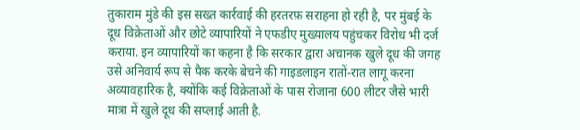तुकाराम मुंडे की इस सख्त कार्रवाई की हरतरफ़ सराहना हो रही है, पर मुंबई के दूध विक्रेताओं और छोटे व्यापारियों ने एफडीए मुख्यालय पहुंचकर विरोध भी दर्ज कराया. इन व्यापारियों का कहना है कि सरकार द्वारा अचानक खुले दूध की जगह उसे अनिवार्य रूप से पैक करके बेचने की गाइडलाइन रातों-रात लागू करना अव्यावहारिक है, क्योंकि कई विक्रेताओं के पास रोजाना 600 लीटर जैसे भारी मात्रा में खुले दूध की सप्लाई आती है.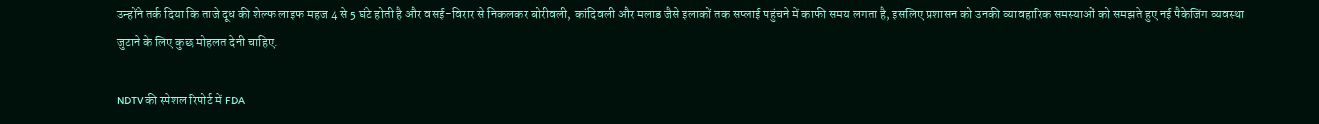उन्होंने तर्क दिया कि ताजे दूध की शेल्फ लाइफ महज 4 से 5 घंटे होती है और वसई-विरार से निकलकर बोरीवली, कांदिवली और मलाड जैसे इलाकों तक सप्लाई पहुंचने में काफी समय लगता है, इसलिए प्रशासन को उनकी व्यावहारिक समस्याओं को समझते हुए नई पैकेजिंग व्यवस्था जुटाने के लिए कुछ मोहलत देनी चाहिए.

NDTV की स्पेशल रिपोर्ट में FDA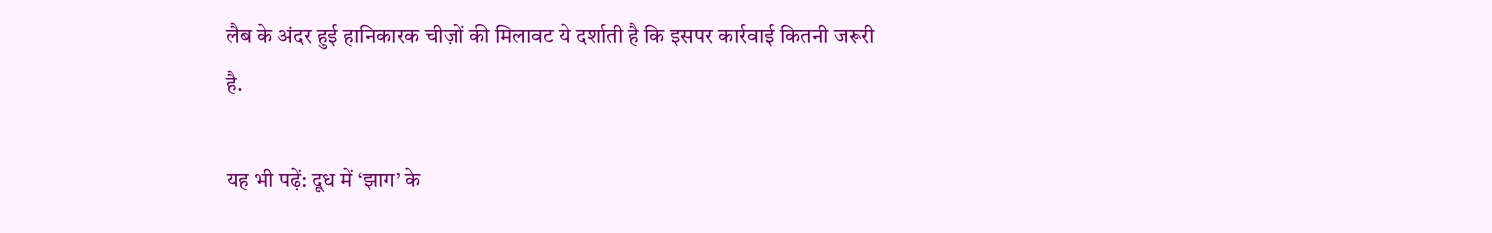लैब के अंदर हुई हानिकारक चीज़ों की मिलावट ये दर्शाती है कि इसपर कार्रवाई कितनी जरूरी है.

यह भी पढ़ें: दूध में ‘झाग’ के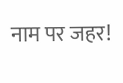नाम पर जहर!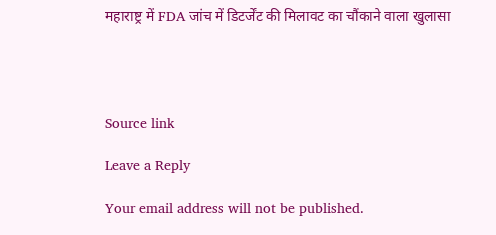महाराष्ट्र में FDA जांच में डिटर्जेंट की मिलावट का चौंकाने वाला खुलासा




Source link

Leave a Reply

Your email address will not be published.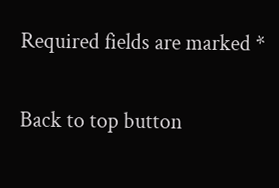Required fields are marked *

Back to top button